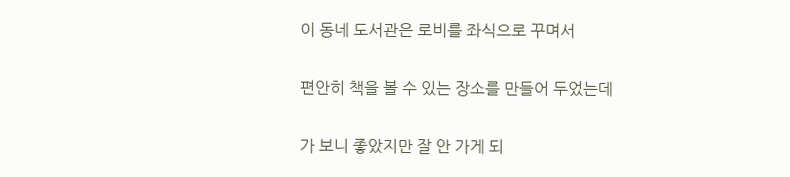이 동네 도서관은 로비를 좌식으로 꾸며서

편안히 책을 볼 수 있는 장소를 만들어 두었는데

가 보니 좋았지만 잘 안 가게 되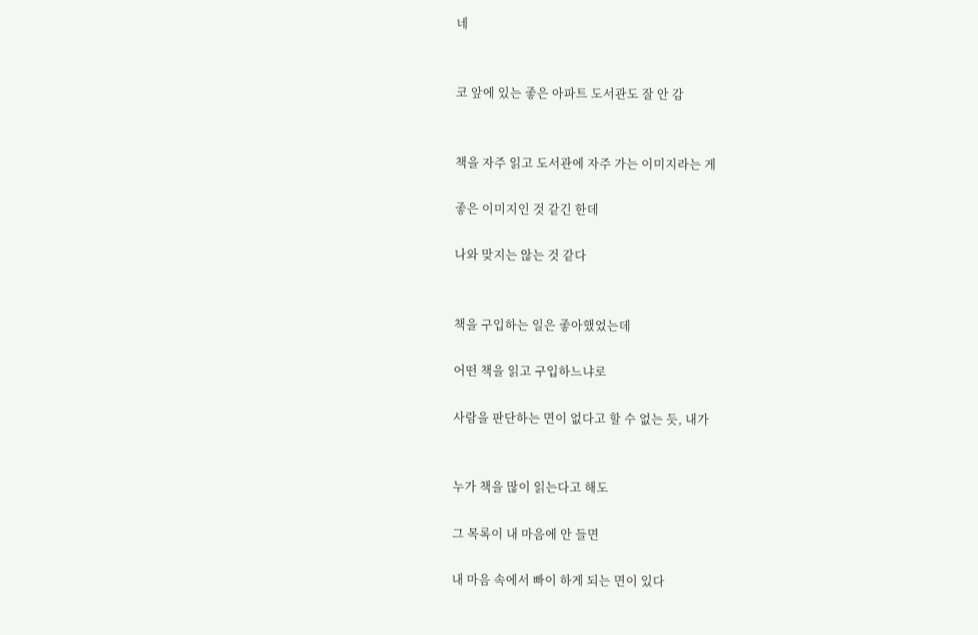네


코 앞에 있는 좋은 아파트 도서관도 잘 안 감


책을 자주 읽고 도서관에 자주 가는 이미지라는 게

좋은 이미지인 것 같긴 한데

나와 맞지는 않는 것 같다


책을 구입하는 일은 좋아했었는데

어떤 책을 읽고 구입하느냐로

사람을 판단하는 면이 없다고 할 수 없는 듯, 내가


누가 책을 많이 읽는다고 해도

그 목록이 내 마음에 안 들면

내 마음 속에서 빠이 하게 되는 면이 있다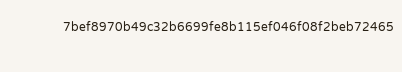7bef8970b49c32b6699fe8b115ef046f08f2beb72465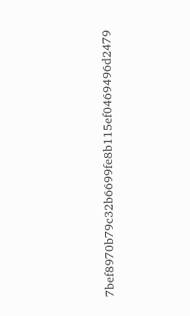7bef8970b79c32b6699fe8b115ef0469496d2479